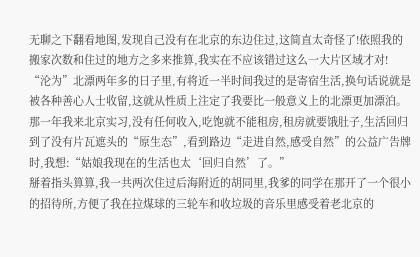无聊之下翻看地图,发现自己没有在北京的东边住过,这简直太奇怪了!依照我的搬家次数和住过的地方之多来推算,我实在不应该错过这么一大片区域才对!
“沦为”北漂两年多的日子里,有将近一半时间我过的是寄宿生活,换句话说就是被各种善心人士收留,这就从性质上注定了我要比一般意义上的北漂更加漂泊。
那一年我来北京实习,没有任何收入,吃饱就不能租房,租房就要饿肚子,生活回归到了没有片瓦遮头的“原生态”,看到路边“走进自然,感受自然”的公益广告牌时,我想:“姑娘我现在的生活也太‘回归自然’了。”
掰着指头算算,我一共两次住过后海附近的胡同里,我爹的同学在那开了一个很小的招待所,方便了我在拉煤球的三轮车和收垃圾的音乐里感受着老北京的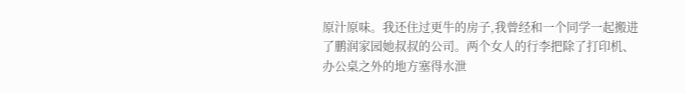原汁原味。我还住过更牛的房子,我曾经和一个同学一起搬进了鹏润家园她叔叔的公司。两个女人的行李把除了打印机、办公桌之外的地方塞得水泄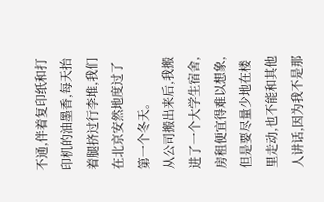不通,伴着复印纸和打印机的油墨香,每天抬着腿挤过行李堆,我们在北京安然地度过了第一个冬天。
从公司搬出来后,我搬进了一个大学生宿舍,房租便宜得难以想象,但是要尽量少地在楼里走动,也不能和其他人讲话,因为我不是那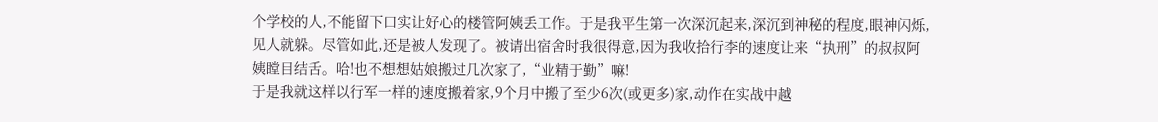个学校的人,不能留下口实让好心的楼管阿姨丢工作。于是我平生第一次深沉起来,深沉到神秘的程度,眼神闪烁,见人就躲。尽管如此,还是被人发现了。被请出宿舍时我很得意,因为我收拾行李的速度让来“执刑”的叔叔阿姨瞠目结舌。哈!也不想想姑娘搬过几次家了,“业精于勤”嘛!
于是我就这样以行军一样的速度搬着家,9个月中搬了至少6次(或更多)家,动作在实战中越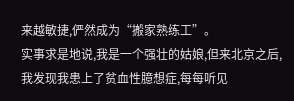来越敏捷,俨然成为“搬家熟练工”。
实事求是地说,我是一个强壮的姑娘,但来北京之后,我发现我患上了贫血性臆想症,每每听见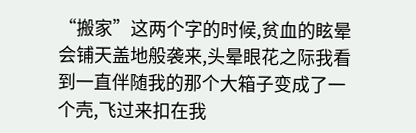“搬家”这两个字的时候,贫血的眩晕会铺天盖地般袭来,头晕眼花之际我看到一直伴随我的那个大箱子变成了一个壳,飞过来扣在我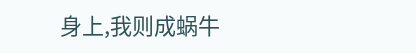身上,我则成蜗牛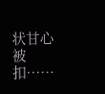状甘心被扣……